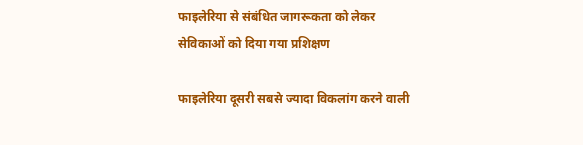फाइलेरिया से संबंधित जागरूकता को लेकर सेविकाओं को दिया गया प्रशिक्षण

फाइलेरिया दूसरी सबसे ज्यादा विकलांग करने वाली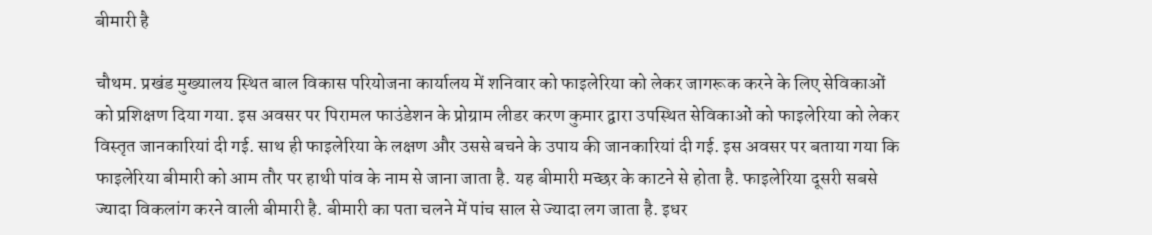बीमारी है

चौथम. प्रखंड मुख्यालय स्थित बाल विकास परियोजना कार्यालय में शनिवार को फाइलेरिया को लेकर जागरूक करने के लिए सेविकाओं को प्रशिक्षण दिया गया. इस अवसर पर पिरामल फाउंडेशन के प्रोग्राम लीडर करण कुमार द्वारा उपस्थित सेविकाओं को फाइलेरिया को लेकर विस्तृत जानकारियां दी गई. साथ ही फाइलेरिया के लक्षण और उससे बचने के उपाय की जानकारियां दी गई. इस अवसर पर बताया गया कि फाइलेरिया बीमारी को आम तौर पर हाथी पांव के नाम से जाना जाता है. यह बीमारी मच्छर के काटने से होता है. फाइलेरिया दूसरी सबसे ज्यादा विकलांग करने वाली बीमारी है. बीमारी का पता चलने में पांच साल से ज्यादा लग जाता है. इधर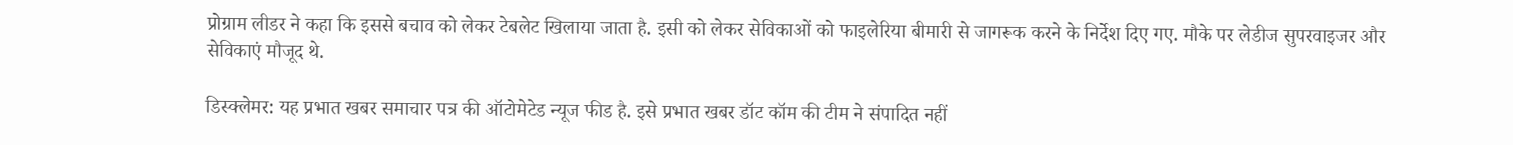प्रोग्राम लीडर ने कहा कि इससे बचाव को लेकर टेबलेट खिलाया जाता है. इसी को लेकर सेविकाओं को फाइलेरिया बीमारी से जागरूक करने के निर्देश दिए गए. मौके पर लेडीज सुपरवाइजर और सेविकाएं मौजूद थे.

डिस्क्लेमर: यह प्रभात खबर समाचार पत्र की ऑटोमेटेड न्यूज फीड है. इसे प्रभात खबर डॉट कॉम की टीम ने संपादित नहीं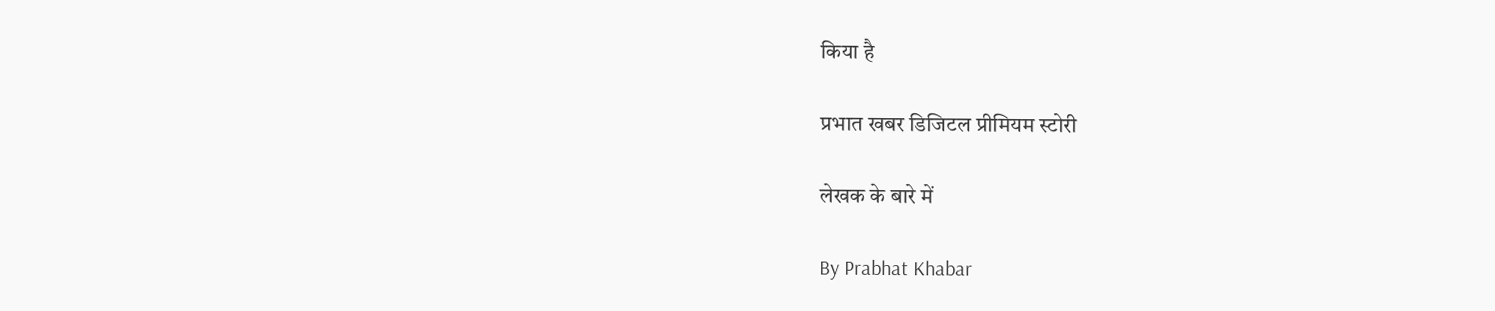किया है

प्रभात खबर डिजिटल प्रीमियम स्टोरी

लेखक के बारे में

By Prabhat Khabar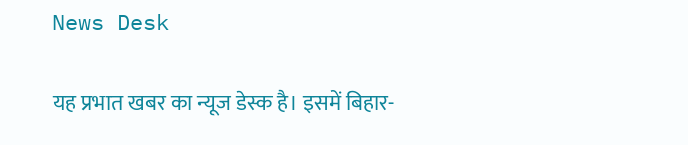News Desk

यह प्रभात खबर का न्यूज डेस्क है। इसमें बिहार-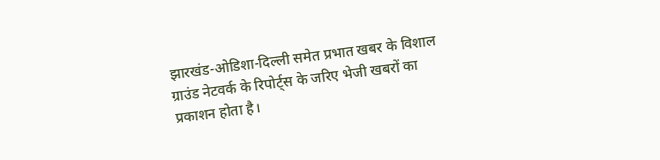झारखंड-ओडिशा-दिल्‍ली समेत प्रभात खबर के विशाल ग्राउंड नेटवर्क के रिपोर्ट्स के जरिए भेजी खबरों का प्रकाशन होता है।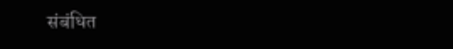संबंधित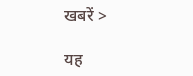खबरें >

यह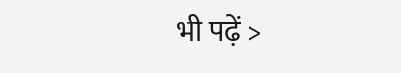भी पढ़ें >